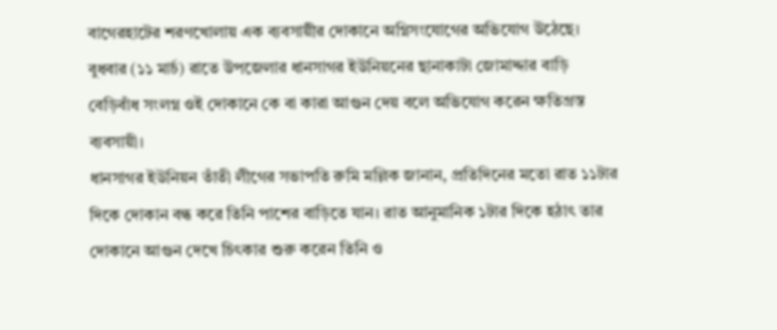বাগেরহাটের শরণখোলায় এক ব্যবসায়ীর দোকানে অগ্নিসংযোগের অভিযোগ উঠেছে। বুধবার (১১ মার্চ) রাতে উপজেলার ধানসাগর ইউনিয়নের ছানাকাটা জোমাদ্দার বাড়ি বেড়িবাঁধ সংলগ্ন ওই দোকানে কে বা কারা আগুন দেয় বলে অভিযোগ করেন ক্ষতিগ্রস্ত ব্যবসায়ী।
ধানসাগর ইউনিয়ন তাঁতী লীগের সভাপতি রুমি মল্লিক জানান, প্রতিদিনের মতো রাত ১১টার দিকে দোকান বন্ধ করে তিনি পাশের বাড়িতে যান। রাত আনুমানিক ১টার দিকে হঠাৎ তার দোকানে আগুন দেখে চিৎকার শুরু করেন তিনি ও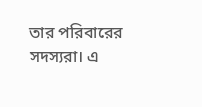তার পরিবারের সদস্যরা। এ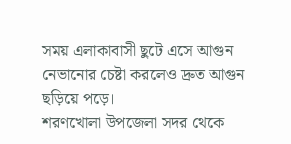সময় এলাকাবাসী ছুটে এসে আগুন নেভানোর চেষ্টা করলেও দ্রুত আগুন ছড়িয়ে পড়ে।
শরণখোলা উপজেলা সদর থেকে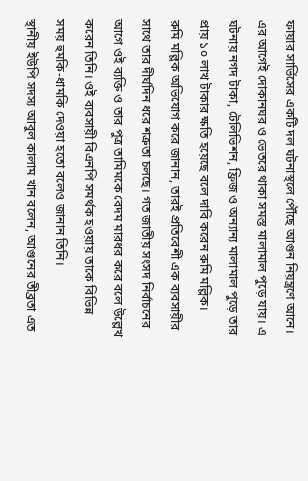ফায়ার সার্ভিসের একটি দল ঘটনাস্থলে পৌঁছে আগুন নিয়ন্ত্রণে আনে। এর আগেই দোকানঘর ও ভেতরে থাকা সমস্ত মালামাল পুড়ে যায়। এ ঘটনায় নগদ টাকা, টেলিভিশন, ফ্রিজ ও অন্যান্য মালামাল পুড়ে তার প্রায় ১০ লাখ টাকার ক্ষতি হয়েছে বলে দাবি করেন রুমি মল্লিক।
রুমি মল্লিক অভিযোগ করে জানান, তারই প্রতিবেশী এক ব্যবসায়ীর সাথে তার দীর্ঘদিন ধরে শত্রুতা চলছে। গত জাতীয় সংসদ নির্বাচনের আগে ওই ব্যক্তি ও তার পুত্র তামিমকে বেদম মারধর করে বলে উল্লেখ করেন তিনি। ওই ব্যবসায়ী বিএনপি সমর্থক হওয়ায় তাকে বিভিন্ন সময় হুমকি-ধামকি দেওয়া হতো বলেও জানান তিনি।
স্থানীয় ইউপি সদস্য আবুল কালাম খান বলেন, আগুনের তীব্রতা এত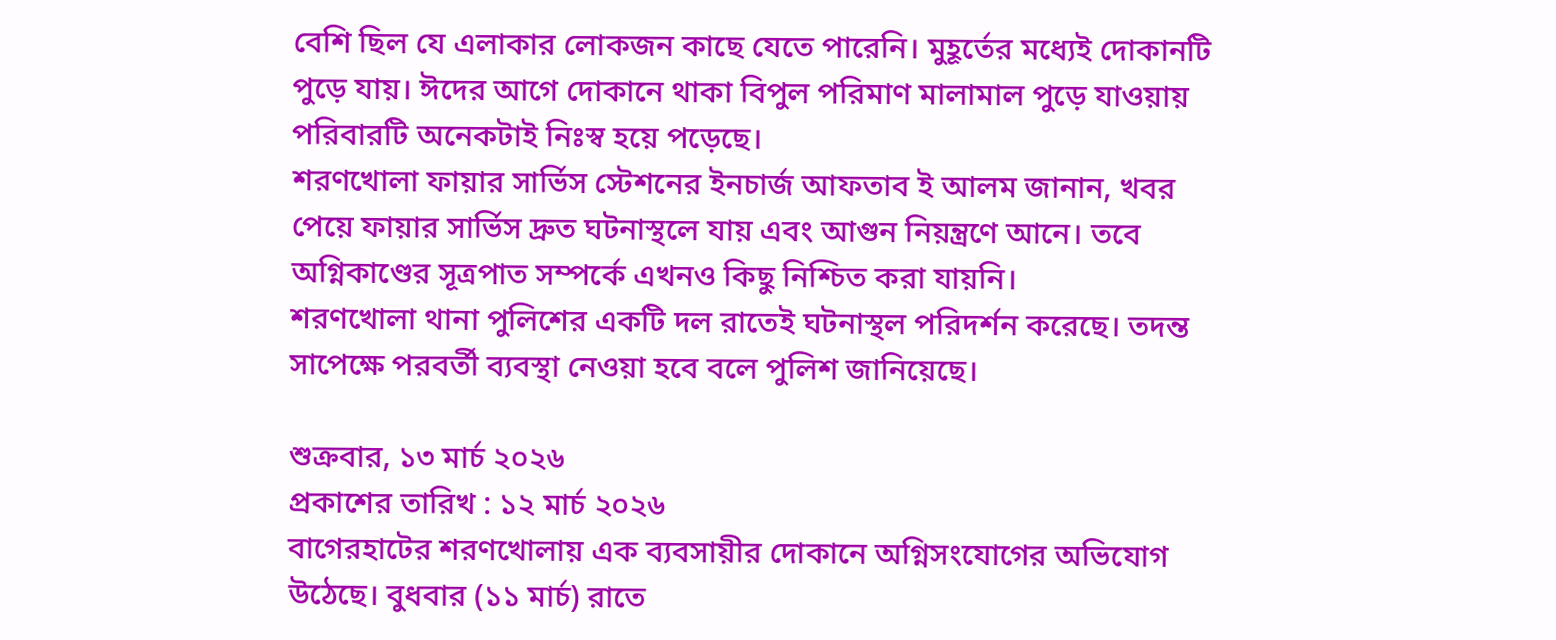বেশি ছিল যে এলাকার লোকজন কাছে যেতে পারেনি। মুহূর্তের মধ্যেই দোকানটি পুড়ে যায়। ঈদের আগে দোকানে থাকা বিপুল পরিমাণ মালামাল পুড়ে যাওয়ায় পরিবারটি অনেকটাই নিঃস্ব হয়ে পড়েছে।
শরণখোলা ফায়ার সার্ভিস স্টেশনের ইনচার্জ আফতাব ই আলম জানান, খবর পেয়ে ফায়ার সার্ভিস দ্রুত ঘটনাস্থলে যায় এবং আগুন নিয়ন্ত্রণে আনে। তবে অগ্নিকাণ্ডের সূত্রপাত সম্পর্কে এখনও কিছু নিশ্চিত করা যায়নি।
শরণখোলা থানা পুলিশের একটি দল রাতেই ঘটনাস্থল পরিদর্শন করেছে। তদন্ত সাপেক্ষে পরবর্তী ব্যবস্থা নেওয়া হবে বলে পুলিশ জানিয়েছে।

শুক্রবার, ১৩ মার্চ ২০২৬
প্রকাশের তারিখ : ১২ মার্চ ২০২৬
বাগেরহাটের শরণখোলায় এক ব্যবসায়ীর দোকানে অগ্নিসংযোগের অভিযোগ উঠেছে। বুধবার (১১ মার্চ) রাতে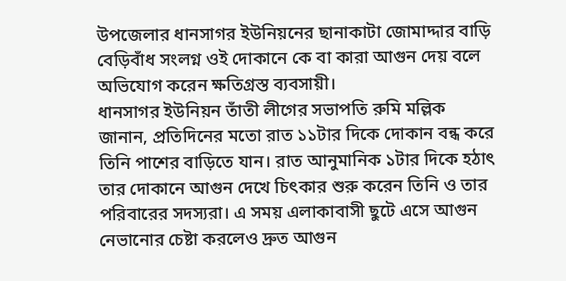উপজেলার ধানসাগর ইউনিয়নের ছানাকাটা জোমাদ্দার বাড়ি বেড়িবাঁধ সংলগ্ন ওই দোকানে কে বা কারা আগুন দেয় বলে অভিযোগ করেন ক্ষতিগ্রস্ত ব্যবসায়ী।
ধানসাগর ইউনিয়ন তাঁতী লীগের সভাপতি রুমি মল্লিক জানান, প্রতিদিনের মতো রাত ১১টার দিকে দোকান বন্ধ করে তিনি পাশের বাড়িতে যান। রাত আনুমানিক ১টার দিকে হঠাৎ তার দোকানে আগুন দেখে চিৎকার শুরু করেন তিনি ও তার পরিবারের সদস্যরা। এ সময় এলাকাবাসী ছুটে এসে আগুন নেভানোর চেষ্টা করলেও দ্রুত আগুন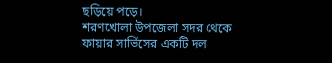ছড়িয়ে পড়ে।
শরণখোলা উপজেলা সদর থেকে ফায়ার সার্ভিসের একটি দল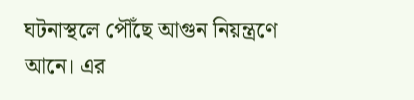ঘটনাস্থলে পৌঁছে আগুন নিয়ন্ত্রণে আনে। এর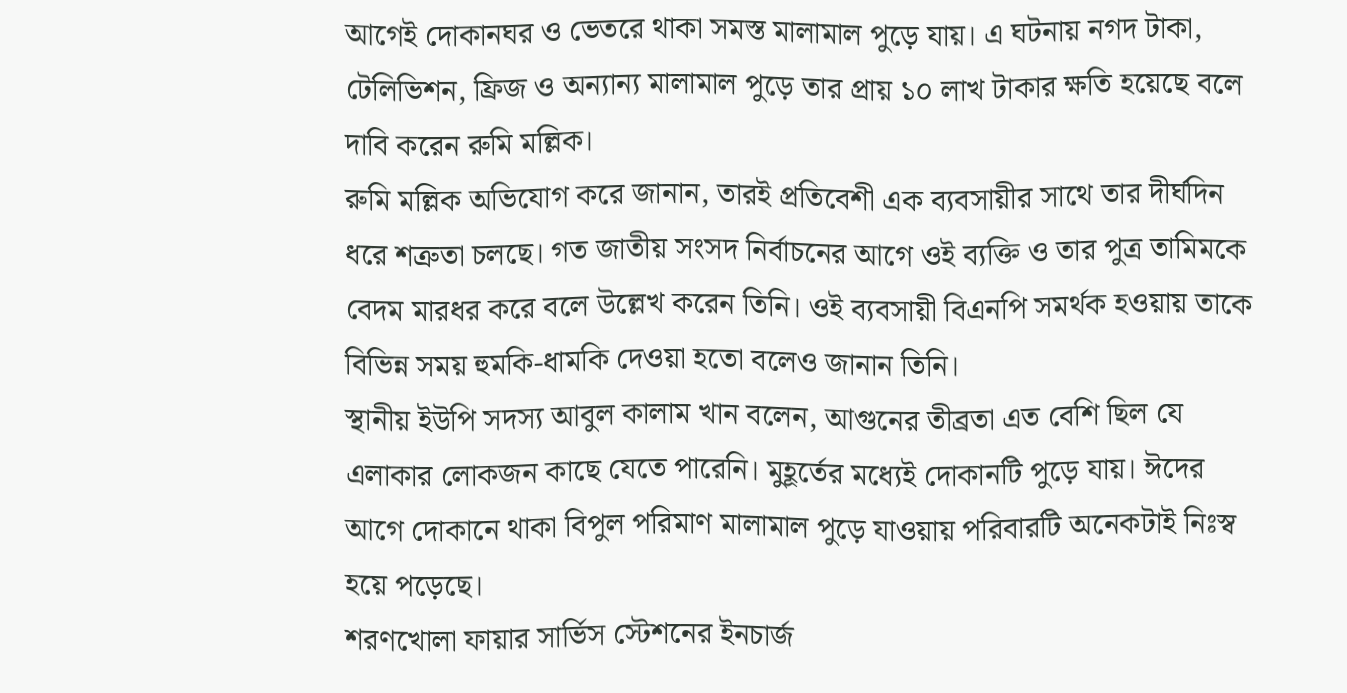আগেই দোকানঘর ও ভেতরে থাকা সমস্ত মালামাল পুড়ে যায়। এ ঘটনায় নগদ টাকা, টেলিভিশন, ফ্রিজ ও অন্যান্য মালামাল পুড়ে তার প্রায় ১০ লাখ টাকার ক্ষতি হয়েছে বলে দাবি করেন রুমি মল্লিক।
রুমি মল্লিক অভিযোগ করে জানান, তারই প্রতিবেশী এক ব্যবসায়ীর সাথে তার দীর্ঘদিন ধরে শত্রুতা চলছে। গত জাতীয় সংসদ নির্বাচনের আগে ওই ব্যক্তি ও তার পুত্র তামিমকে বেদম মারধর করে বলে উল্লেখ করেন তিনি। ওই ব্যবসায়ী বিএনপি সমর্থক হওয়ায় তাকে বিভিন্ন সময় হুমকি-ধামকি দেওয়া হতো বলেও জানান তিনি।
স্থানীয় ইউপি সদস্য আবুল কালাম খান বলেন, আগুনের তীব্রতা এত বেশি ছিল যে এলাকার লোকজন কাছে যেতে পারেনি। মুহূর্তের মধ্যেই দোকানটি পুড়ে যায়। ঈদের আগে দোকানে থাকা বিপুল পরিমাণ মালামাল পুড়ে যাওয়ায় পরিবারটি অনেকটাই নিঃস্ব হয়ে পড়েছে।
শরণখোলা ফায়ার সার্ভিস স্টেশনের ইনচার্জ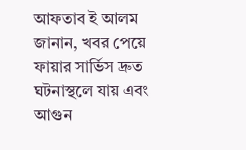আফতাব ই আলম জানান, খবর পেয়ে ফায়ার সার্ভিস দ্রুত ঘটনাস্থলে যায় এবং আগুন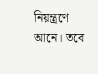নিয়ন্ত্রণে আনে। তবে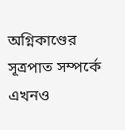অগ্নিকাণ্ডের সূত্রপাত সম্পর্কে এখনও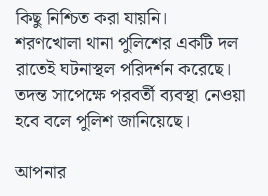কিছু নিশ্চিত করা যায়নি।
শরণখোলা থানা পুলিশের একটি দল রাতেই ঘটনাস্থল পরিদর্শন করেছে। তদন্ত সাপেক্ষে পরবর্তী ব্যবস্থা নেওয়া হবে বলে পুলিশ জানিয়েছে।

আপনার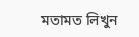মতামত লিখুন